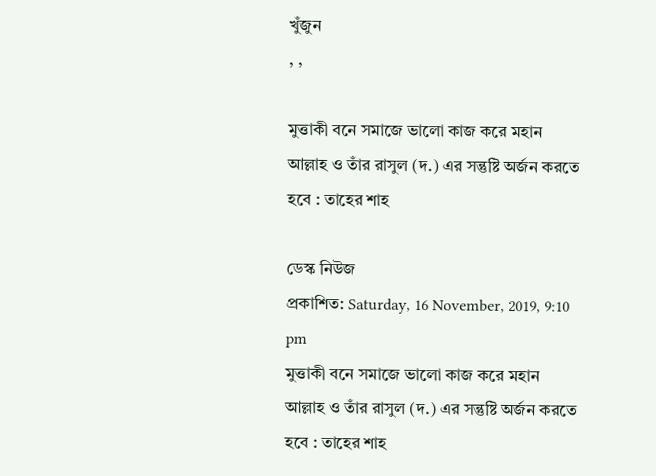খুঁজুন
, ,

মুত্তাকী বনে সমাজে ভালো কাজ করে মহান আল্লাহ ও তাঁর রাসুল (দ.) এর সন্তুষ্টি অর্জন করতে হবে : তাহের শাহ

ডেস্ক নিউজ
প্রকাশিত: Saturday, 16 November, 2019, 9:10 pm
মুত্তাকী বনে সমাজে ভালো কাজ করে মহান আল্লাহ ও তাঁর রাসুল (দ.) এর সন্তুষ্টি অর্জন করতে হবে : তাহের শাহ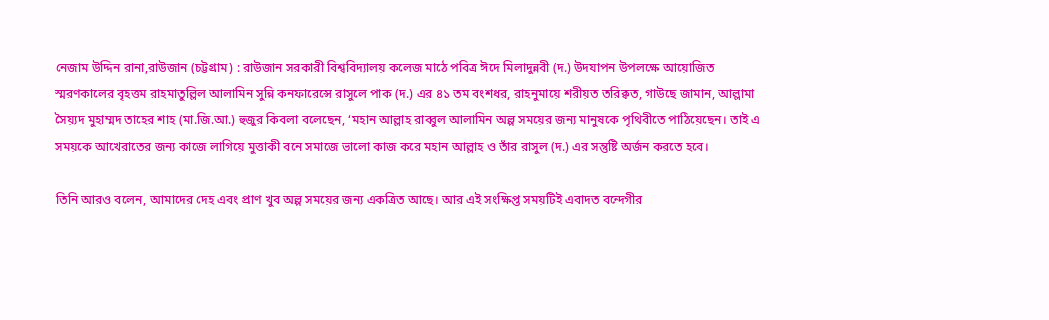নেজাম উদ্দিন রানা,রাউজান (চট্টগ্রাম) : রাউজান সরকারী বিশ্ববিদ্যালয় কলেজ মাঠে পবিত্র ঈদে মিলাদুন্নবী (দ.) উদযাপন উপলক্ষে আয়োজিত স্মরণকালের বৃহত্তম রাহমাতুল্লিল আলামিন সুন্নি কনফারেন্সে রাসুলে পাক (দ.) এর ৪১ তম বংশধর, রাহনুমায়ে শরীয়ত তরিক্বত, গাউছে জামান, আল্লামা সৈয়্যদ মুহাম্মদ তাহের শাহ (মা.জি.আ.) হুজুর কিবলা বলেছেন, ‘মহান আল্লাহ রাব্বুল আলামিন অল্প সময়ের জন্য মানুষকে পৃথিবীতে পাঠিয়েছেন। তাই এ সময়কে আখেরাতের জন্য কাজে লাগিয়ে মুত্তাকী বনে সমাজে ভালো কাজ করে মহান আল্লাহ ও তাঁর রাসুল (দ.) এর সন্তুষ্টি অর্জন করতে হবে।

তিনি আরও বলেন, আমাদের দেহ এবং প্রাণ খুব অল্প সময়ের জন্য একত্রিত আছে। আর এই সংক্ষিপ্ত সময়টিই এবাদত বন্দেগীর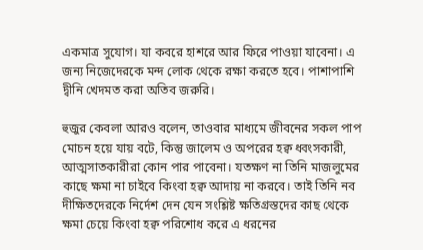একমাত্র সুযোগ। যা কবরে হাশরে আর ফিরে পাওয়া যাবেনা। এ জন্য নিজেদেরকে মন্দ লোক থেকে রক্ষা করতে হবে। পাশাপাশি দ্বীনি খেদমত করা অতিব জরুরি।

হুজুর কেবলা আরও বলেন, তাওবার মাধ্যমে জীবনের সকল পাপ মোচন হয়ে যায় বটে, কিন্তু জালেম ও অপরের হক্ব ধ্বংসকারী, আত্মসাতকারীরা কোন পার পাবেনা। যতক্ষণ না তিনি মাজলুমের কাছে ক্ষমা না চাইবে কিংবা হক্ব আদায় না করবে। তাই তিনি নব দীক্ষিতদেরকে নির্দেশ দেন যেন সংশ্লিষ্ট ক্ষতিগ্রস্তদের কাছ থেকে ক্ষমা চেয়ে কিংবা হক্ব পরিশোধ করে এ ধরনের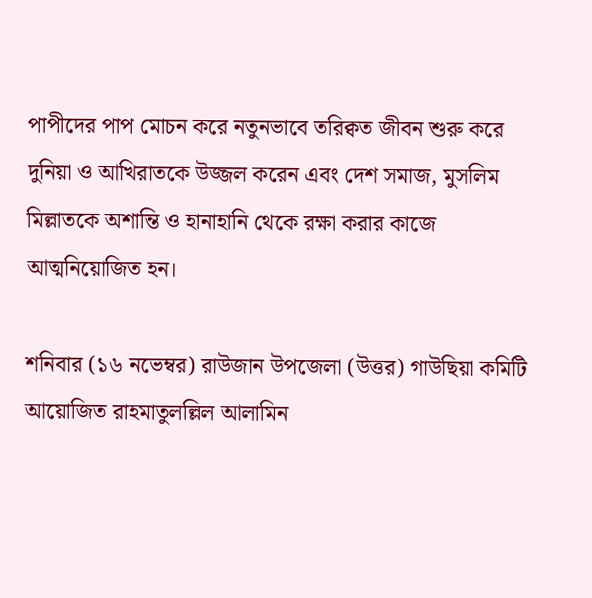পাপীদের পাপ মোচন করে নতুনভাবে তরিক্বত জীবন শুরু করে দুনিয়া ও আখিরাতকে উজ্জল করেন এবং দেশ সমাজ, মুসলিম মিল্লাতকে অশান্তি ও হানাহানি থেকে রক্ষা করার কাজে আত্মনিয়োজিত হন।

শনিবার (১৬ নভেম্বর) রাউজান উপজেলা (উত্তর) গাউছিয়া কমিটি আয়োজিত রাহমাতুলল্লিল আলামিন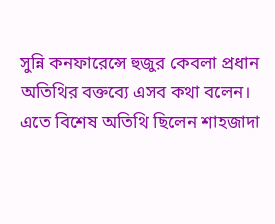সুন্নি কনফারেন্সে হুজুর কেবলা প্রধান অতিথির বক্তব্যে এসব কথা বলেন। এতে বিশেষ অতিথি ছিলেন শাহজাদা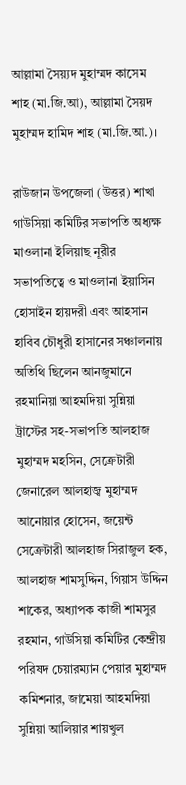আল্লামা সৈয়্যদ মুহাম্মদ কাসেম শাহ (মা.জি.আ), আল্লামা সৈয়দ মুহাম্মদ হামিদ শাহ (মা.জি.আ.)।

রাউজান উপজেলা (উত্তর) শাখা গাউসিয়া কমিটির সভাপতি অধ্যক্ষ মাওলানা ইলিয়াছ নূরীর সভাপতিত্বে ও মাওলানা ইয়াসিন হোসাইন হায়দরী এবং আহসান হাবিব চৌধুরী হাসানের সঞ্চালনায় অতিথি ছিলেন আনজুমানে রহমানিয়া আহমদিয়া সুন্নিয়া ট্রাস্টের সহ-সভাপতি আলহাজ মুহাম্মদ মহসিন, সেক্রেটারী জেনারেল আলহাজ্ব মুহাম্মদ আনোয়ার হোসেন, জয়েন্ট সেক্রেটারী আলহাজ সিরাজুল হক, আলহাজ শামসুদ্দিন, গিয়াস উদ্দিন শাকের, অধ্যাপক কাজী শামসুর রহমান, গাউসিয়া কমিটির কেন্দ্রীয় পরিষদ চেয়ারম্যান পেয়ার মুহাম্মদ কমিশনার, জামেয়া আহমদিয়া সুন্নিয়া আলিয়ার শায়খুল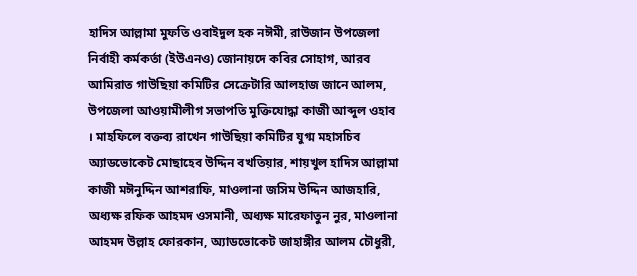হাদিস আল্লামা মুফতি ওবাইদুল হক নঈমী, রাউজান উপজেলা নির্বাহী কর্মকর্তা (ইউএনও) জোনায়দে কবির সোহাগ, আরব আমিরাত গাউছিয়া কমিটির সেক্রেটারি আলহাজ জানে আলম, উপজেলা আওয়ামীলীগ সভাপতি মুক্তিযোদ্ধা কাজী আব্দুল ওহাব । মাহফিলে বক্তব্য রাখেন গাউছিয়া কমিটির যুগ্ম মহাসচিব অ্যাডভোকেট মোছাহেব উদ্দিন বখতিয়ার, শায়খুল হাদিস আল্লামা কাজী মঈনুদ্দিন আশরাফি, মাওলানা জসিম উদ্দিন আজহারি, অধ্যক্ষ রফিক আহমদ ওসমানী, অধ্যক্ষ মারেফাতুন নুর, মাওলানা আহমদ উল্লাহ ফোরকান, অ্যাডভোকেট জাহাঙ্গীর আলম চৌধুরী,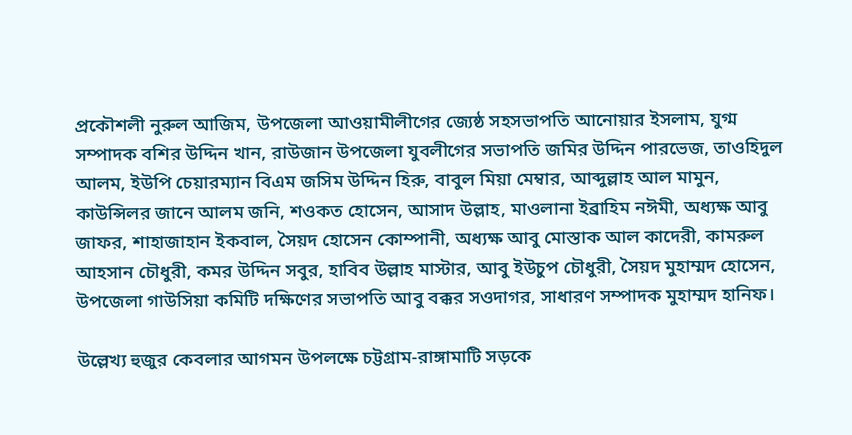প্রকৌশলী নুরুল আজিম, উপজেলা আওয়ামীলীগের জ্যেষ্ঠ সহসভাপতি আনোয়ার ইসলাম, যুগ্ম সম্পাদক বশির উদ্দিন খান, রাউজান উপজেলা যুবলীগের সভাপতি জমির উদ্দিন পারভেজ, তাওহিদুল আলম, ইউপি চেয়ারম্যান বিএম জসিম উদ্দিন হিরু, বাবুল মিয়া মেম্বার, আব্দুল্লাহ আল মামুন, কাউন্সিলর জানে আলম জনি, শওকত হোসেন, আসাদ উল্লাহ, মাওলানা ইব্রাহিম নঈমী, অধ্যক্ষ আবু জাফর, শাহাজাহান ইকবাল, সৈয়দ হোসেন কোম্পানী, অধ্যক্ষ আবু মোস্তাক আল কাদেরী, কামরুল আহসান চৌধুরী, কমর উদ্দিন সবুর, হাবিব উল্লাহ মাস্টার, আবু ইউচুপ চৌধুরী, সৈয়দ মুহাম্মদ হোসেন, উপজেলা গাউসিয়া কমিটি দক্ষিণের সভাপতি আবু বক্কর সওদাগর, সাধারণ সম্পাদক মুহাম্মদ হানিফ।

উল্লেখ্য হুজুর কেবলার আগমন উপলক্ষে চট্টগ্রাম-রাঙ্গামাটি সড়কে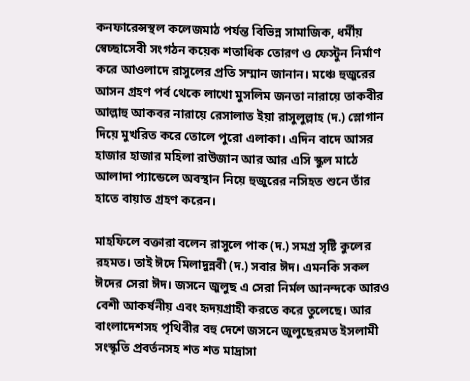কনফারেন্সস্থল কলেজমাঠ পর্যন্ত বিভিন্ন সামাজিক, ধর্মীয় স্বেচ্ছাসেবী সংগঠন কয়েক শতাধিক তোরণ ও ফেস্টুন নির্মাণ করে আওলাদে রাসুলের প্রতি সম্মান জানান। মঞ্চে হুজুরের আসন গ্রহণ পর্ব থেকে লাখো মুসলিম জনতা নারায়ে তাকবীর আল্লাহু আকবর নারায়ে রেসালাত ইয়া রাসুলুল্লাহ (দ.) স্লোগান দিয়ে মুখরিত করে তোলে পুরো এলাকা। এদিন বাদে আসর হাজার হাজার মহিলা রাউজান আর আর এসি স্কুল মাঠে আলাদা প্যান্ডেলে অবস্থান নিয়ে হুজুরের নসিহত শুনে তাঁর হাতে বায়াত গ্রহণ করেন।

মাহফিলে বক্তারা বলেন রাসুলে পাক (দ.) সমগ্র সৃষ্টি কুলের রহমত। তাই ঈদে মিলাদুন্নবী (দ.) সবার ঈদ। এমনকি সকল ঈদের সেরা ঈদ। জসনে জুলুছ এ সেরা নির্মল আনন্দকে আরও বেশী আকর্ষনীয় এবং হৃদয়গ্রাহী করতে করে তুলেছে। আর বাংলাদেশসহ পৃথিবীর বহু দেশে জসনে জুলুছেরমত ইসলামী সংস্কৃতি প্রবর্তনসহ শত শত মাদ্রাসা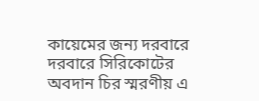কায়েমের জন্য দরবারে দরবারে সিরিকোটের অবদান চির স্মরণীয় এ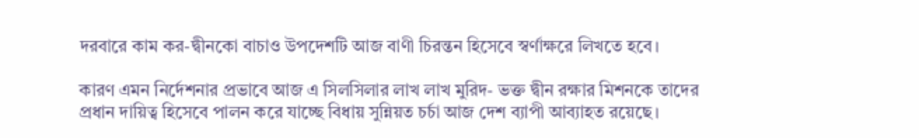দরবারে কাম কর-দ্বীনকো বাচাও উপদেশটি আজ বাণী চিরন্তন হিসেবে স্বর্ণাক্ষরে লিখতে হবে।

কারণ এমন নির্দেশনার প্রভাবে আজ এ সিলসিলার লাখ লাখ মুরিদ- ভক্ত দ্বীন রক্ষার মিশনকে তাদের প্রধান দায়িত্ব হিসেবে পালন করে যাচ্ছে বিধায় সুন্নিয়ত চর্চা আজ দেশ ব্যাপী আব্যাহত রয়েছে।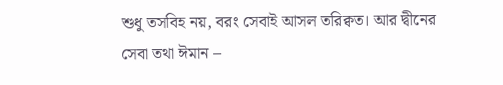শুধু তসবিহ নয়, বরং সেবাই আসল তরিক্বত। আর দ্বীনের সেবা তথা ঈমান –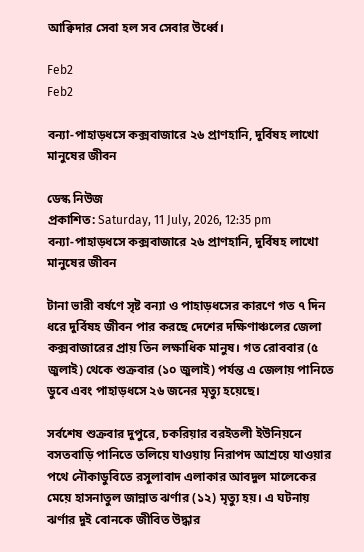আক্বিদার সেবা হল সব সেবার উর্ধ্বে।

Feb2
Feb2

বন্যা-পাহাড়ধসে কক্সবাজারে ২৬ প্রাণহানি, দুর্বিষহ লাখো মানুষের জীবন

ডেস্ক নিউজ
প্রকাশিত: Saturday, 11 July, 2026, 12:35 pm
বন্যা-পাহাড়ধসে কক্সবাজারে ২৬ প্রাণহানি, দুর্বিষহ লাখো মানুষের জীবন

টানা ভারী বর্ষণে সৃষ্ট বন্যা ও পাহাড়ধসের কারণে গত ৭ দিন ধরে দুর্বিষহ জীবন পার করছে দেশের দক্ষিণাঞ্চলের জেলা কক্সবাজারের প্রায় তিন লক্ষাধিক মানুষ। গত রোববার (৫ জুলাই) থেকে শুক্রবার (১০ জুলাই) পর্যন্ত এ জেলায় পানিতে ডুবে এবং পাহাড়ধসে ২৬ জনের মৃত্যু হয়েছে।

সর্বশেষ শুক্রবার দুপুরে, চকরিয়ার বরইতলী ইউনিয়নে বসতবাড়ি পানিতে তলিয়ে যাওয়ায় নিরাপদ আশ্রয়ে যাওয়ার পথে নৌকাডুবিতে রসুলাবাদ এলাকার আবদুল মালেকের মেয়ে হাসনাতুল জান্নাত ঝর্ণার (১২) মৃত্যু হয়। এ ঘটনায় ঝর্ণার দুই বোনকে জীবিত উদ্ধার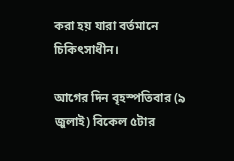করা হয় যারা বর্তমানে চিকিৎসাধীন।

আগের দিন বৃহস্পতিবার (৯ জুলাই) বিকেল ৫টার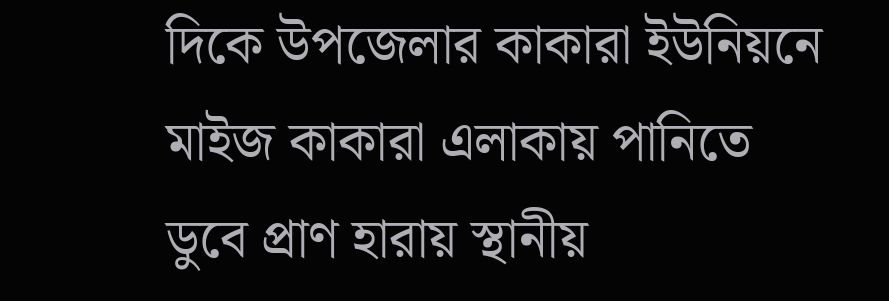দিকে উপজেলার কাকারা ইউনিয়নে মাইজ কাকারা এলাকায় পানিতে ডুবে প্রাণ হারায় স্থানীয়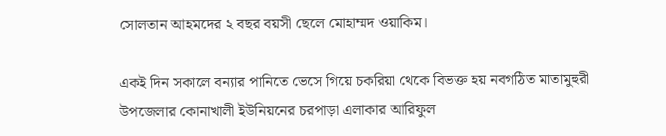সোলতান আহমদের ২ বছর বয়সী ছেলে মোহাম্মদ ওয়াকিম।

একই দিন সকালে বন্যার পানিতে ভেসে গিয়ে চকরিয়া থেকে বিভক্ত হয় নবগঠিত মাতামুহুরী উপজেলার কোনাখালী ইউনিয়নের চরপাড়া এলাকার আরিফুল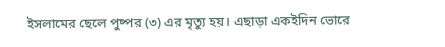ইসলামের ছেলে পুষ্পর (৩) এর মৃত্যু হয়। এছাড়া একইদিন ভোরে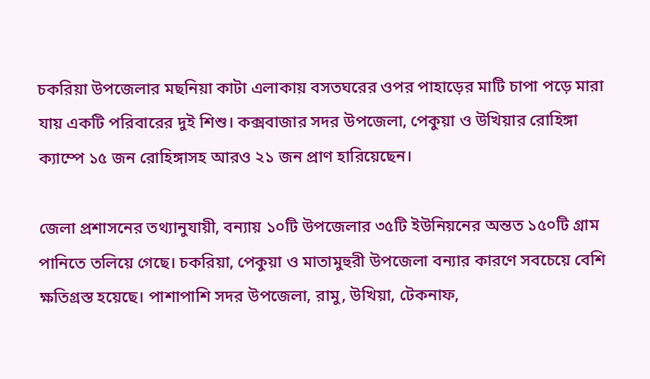চকরিয়া উপজেলার মছনিয়া কাটা এলাকায় বসতঘরের ওপর পাহাড়ের মাটি চাপা পড়ে মারা যায় একটি পরিবারের দুই শিশু। কক্সবাজার সদর উপজেলা, পেকুয়া ও উখিয়ার রোহিঙ্গা ক্যাম্পে ১৫ জন রোহিঙ্গাসহ আরও ২১ জন প্রাণ হারিয়েছেন।

জেলা প্রশাসনের তথ্যানুযায়ী, বন্যায় ১০টি উপজেলার ৩৫টি ইউনিয়নের অন্তত ১৫০টি গ্রাম পানিতে তলিয়ে গেছে। চকরিয়া, পেকুয়া ও মাতামুহুরী উপজেলা বন্যার কারণে সবচেয়ে বেশি ক্ষতিগ্রস্ত হয়েছে। পাশাপাশি সদর উপজেলা, রামু, উখিয়া, টেকনাফ,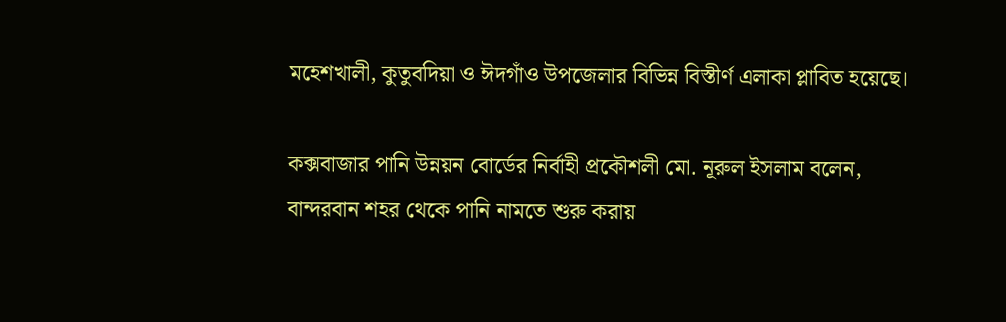মহেশখালী, কুতুবদিয়া ও ঈদগাঁও উপজেলার বিভিন্ন বিস্তীর্ণ এলাকা প্লাবিত হয়েছে।

কক্সবাজার পানি উন্নয়ন বোর্ডের নির্বাহী প্রকৌশলী মো. নূরুল ইসলাম বলেন, বান্দরবান শহর থেকে পানি নামতে শুরু করায়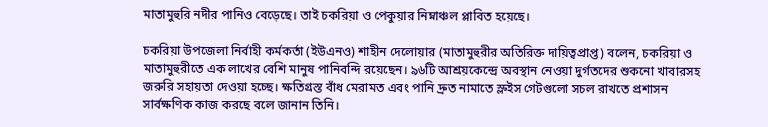মাতামুহুরি নদীর পানিও বেড়েছে। তাই চকরিয়া ও পেকুয়ার নিম্নাঞ্চল প্লাবিত হয়েছে।

চকরিয়া উপজেলা নির্বাহী কর্মকর্তা (ইউএনও) শাহীন দেলোয়ার (মাতামুহুরীর অতিরিক্ত দায়িত্বপ্রাপ্ত) বলেন, চকরিয়া ও মাতামুহুরীতে এক লাখের বেশি মানুষ পানিবন্দি রয়েছেন। ৯৬টি আশ্রয়কেন্দ্রে অবস্থান নেওয়া দুর্গতদের শুকনো খাবারসহ জরুরি সহায়তা দেওয়া হচ্ছে। ক্ষতিগ্রস্ত বাঁধ মেরামত এবং পানি দ্রুত নামাতে স্লুইস গেটগুলো সচল রাখতে প্রশাসন সার্বক্ষণিক কাজ করছে বলে জানান তিনি।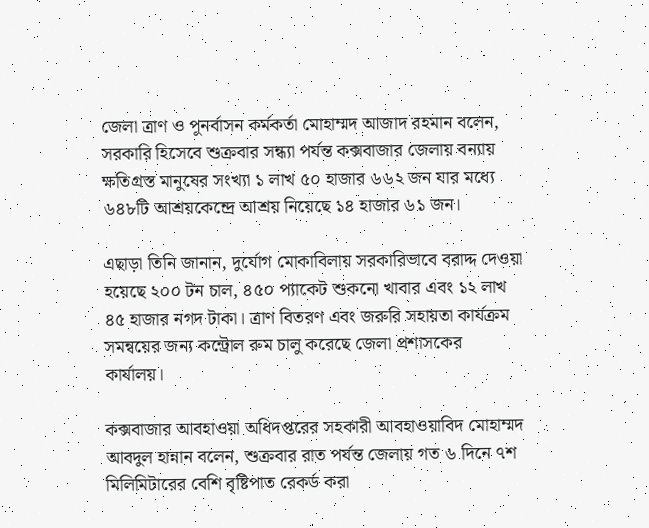জেলা ত্রাণ ও পুনর্বাসন কর্মকর্তা মোহাম্মদ আজাদ রহমান বলেন, সরকারি হিসেবে শুক্রবার সন্ধ্যা পর্যন্ত কক্সবাজার জেলায় বন্যায় ক্ষতিগ্রস্ত মানুষের সংখ্যা ১ লাখ ৫০ হাজার ৬৬২ জন যার মধ্যে ৬৪৮টি আশ্রয়কেন্দ্রে আশ্রয় নিয়েছে ১৪ হাজার ৬১ জন।

এছাড়া তিনি জানান, দুর্যোগ মোকাবিলায় সরকারিভাবে বরাদ্দ দেওয়া হয়েছে ২০০ টন চাল, ৪৫০ প্যাকেট শুকনো খাবার এবং ১২ লাখ ৪৫ হাজার নগদ টাকা। ত্রাণ বিতরণ এবং জরুরি সহায়তা কার্যক্রম সমন্বয়ের জন্য কন্ট্রোল রুম চালু করেছে জেলা প্রশাসকের কার্যালয়।

কক্সবাজার আবহাওয়া অধিদপ্তরের সহকারী আবহাওয়াবিদ মোহাম্মদ আবদুল হান্নান বলেন, শুক্রবার রাত পর্যন্ত জেলায় গত ৬ দিনে ৭শ মিলিমিটারের বেশি বৃষ্টিপাত রেকর্ড করা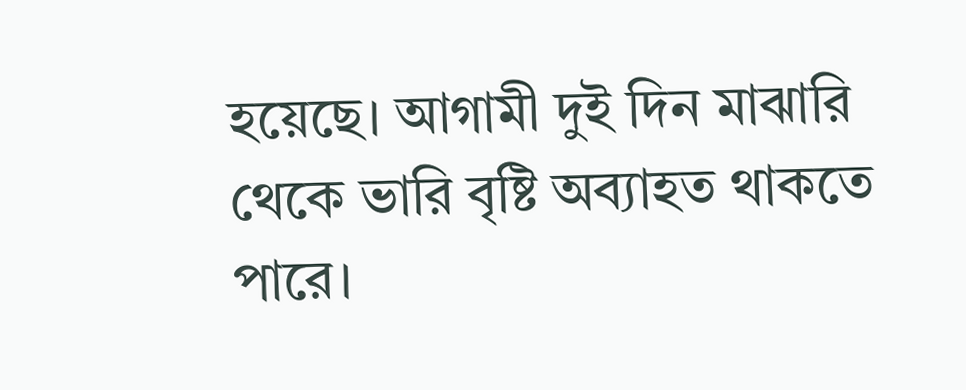হয়েছে। আগামী দুই দিন মাঝারি থেকে ভারি বৃষ্টি অব্যাহত থাকতে পারে।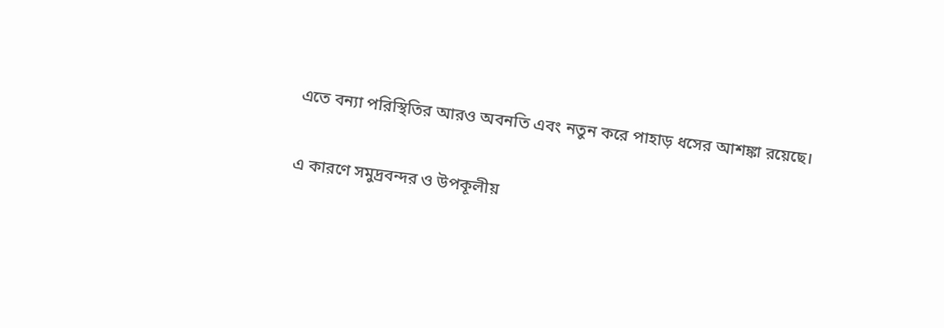এতে বন্যা পরিস্থিতির আরও অবনতি এবং নতুন করে পাহাড় ধসের আশঙ্কা রয়েছে।

এ কারণে সমুদ্রবন্দর ও উপকূলীয়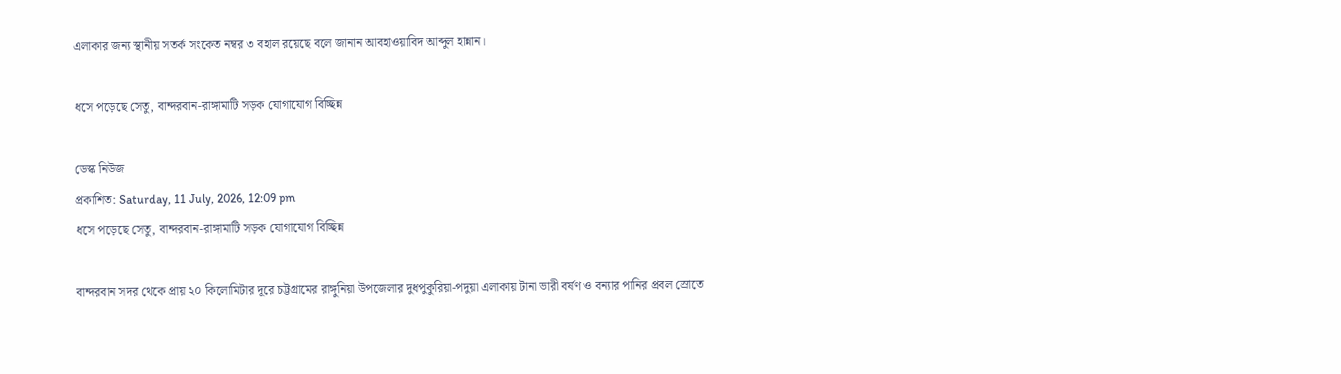এলাকার জন্য স্থানীয় সতর্ক সংকেত নম্বর ৩ বহাল রয়েছে বলে জানান আবহাওয়াবিদ আব্দুল হান্নান।

ধসে পড়েছে সেতু, বান্দরবান-রাঙ্গামাটি সড়ক যোগাযোগ বিচ্ছিন্ন

ডেস্ক নিউজ
প্রকাশিত: Saturday, 11 July, 2026, 12:09 pm
ধসে পড়েছে সেতু, বান্দরবান-রাঙ্গামাটি সড়ক যোগাযোগ বিচ্ছিন্ন

বান্দরবান সদর থেকে প্রায় ২০ কিলোমিটার দূরে চট্টগ্রামের রাঙ্গুনিয়া উপজেলার দুধপুকুরিয়া-পদুয়া এলাকায় টানা ভারী বর্ষণ ও বন্যার পানির প্রবল স্রোতে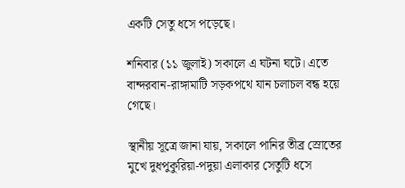একটি সেতু ধসে পড়েছে।

শনিবার (১১ জুলাই) সকালে এ ঘটনা ঘটে। এতে বান্দরবান-রাঙ্গামাটি সড়কপথে যান চলাচল বন্ধ হয়ে গেছে।

স্থানীয় সূত্রে জানা যায়, সকালে পানির তীব্র স্রোতের মুখে দুধপুকুরিয়া-পদুয়া এলাকার সেতুটি ধসে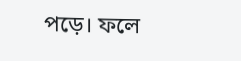পড়ে। ফলে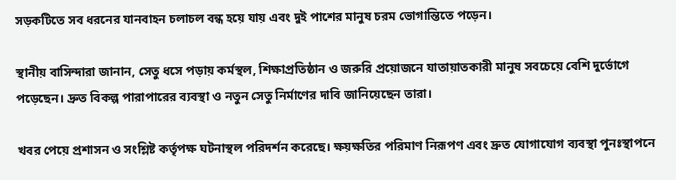সড়কটিতে সব ধরনের যানবাহন চলাচল বন্ধ হয়ে যায় এবং দুই পাশের মানুষ চরম ভোগান্তিতে পড়েন।

স্থানীয় বাসিন্দারা জানান, সেতু ধসে পড়ায় কর্মস্থল, শিক্ষাপ্রতিষ্ঠান ও জরুরি প্রয়োজনে যাতায়াতকারী মানুষ সবচেয়ে বেশি দুর্ভোগে পড়েছেন। দ্রুত বিকল্প পারাপারের ব্যবস্থা ও নতুন সেতু নির্মাণের দাবি জানিয়েছেন তারা।

খবর পেয়ে প্রশাসন ও সংশ্লিষ্ট কর্তৃপক্ষ ঘটনাস্থল পরিদর্শন করেছে। ক্ষয়ক্ষতির পরিমাণ নিরূপণ এবং দ্রুত যোগাযোগ ব্যবস্থা পুনঃস্থাপনে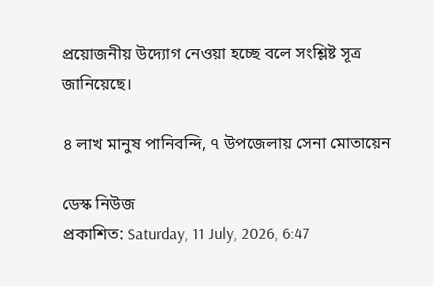প্রয়োজনীয় উদ্যোগ নেওয়া হচ্ছে বলে সংশ্লিষ্ট সূত্র জানিয়েছে।

৪ লাখ মানুষ পানিবন্দি, ৭ উপজেলায় সেনা মোতায়েন

ডেস্ক নিউজ
প্রকাশিত: Saturday, 11 July, 2026, 6:47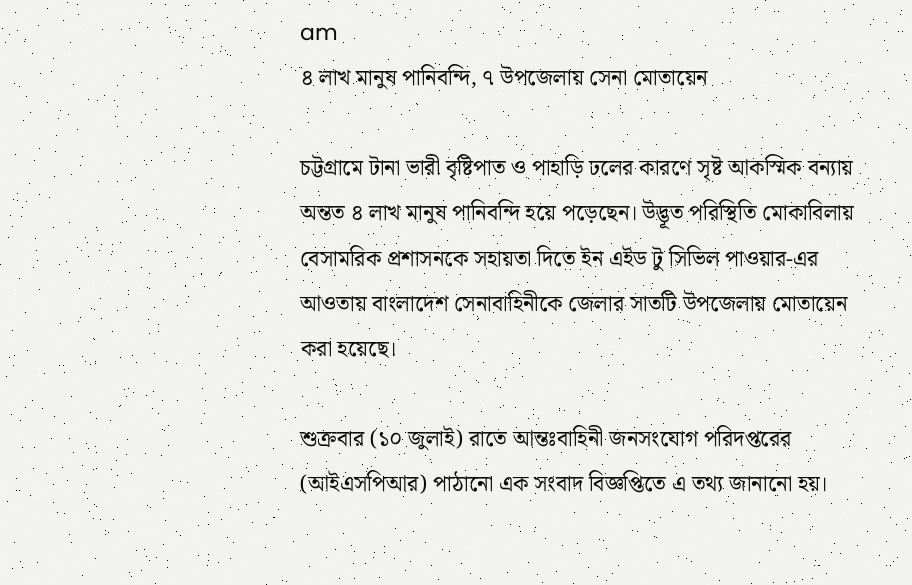am
৪ লাখ মানুষ পানিবন্দি, ৭ উপজেলায় সেনা মোতায়েন

চট্টগ্রামে টানা ভারী বৃষ্টিপাত ও পাহাড়ি ঢলের কারণে সৃষ্ট আকস্মিক বন্যায় অন্তত ৪ লাখ মানুষ পানিবন্দি হয়ে পড়েছেন। উদ্ভূত পরিস্থিতি মোকাবিলায় বেসামরিক প্রশাসনকে সহায়তা দিতে ইন এইড টু সিভিল পাওয়ার-এর আওতায় বাংলাদেশ সেনাবাহিনীকে জেলার সাতটি উপজেলায় মোতায়েন করা হয়েছে।

শুক্রবার (১০ জুলাই) রাতে আন্তঃবাহিনী জনসংযোগ পরিদপ্তরের (আইএসপিআর) পাঠানো এক সংবাদ বিজ্ঞপ্তিতে এ তথ্য জানানো হয়।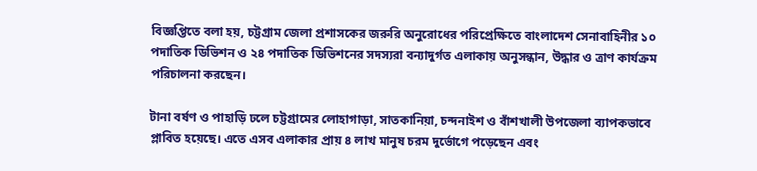বিজ্ঞপ্তিতে বলা হয়, চট্টগ্রাম জেলা প্রশাসকের জরুরি অনুরোধের পরিপ্রেক্ষিতে বাংলাদেশ সেনাবাহিনীর ১০ পদাতিক ডিভিশন ও ২৪ পদাতিক ডিভিশনের সদস্যরা বন্যাদুর্গত এলাকায় অনুসন্ধান, উদ্ধার ও ত্রাণ কার্যক্রম পরিচালনা করছেন।

টানা বর্ষণ ও পাহাড়ি ঢলে চট্টগ্রামের লোহাগাড়া, সাতকানিয়া, চন্দনাইশ ও বাঁশখালী উপজেলা ব্যাপকভাবে প্লাবিত হয়েছে। এতে এসব এলাকার প্রায় ৪ লাখ মানুষ চরম দুর্ভোগে পড়েছেন এবং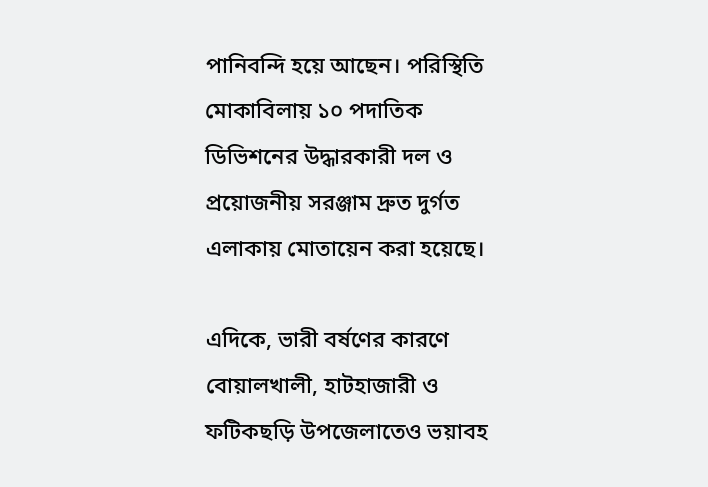পানিবন্দি হয়ে আছেন। পরিস্থিতি মোকাবিলায় ১০ পদাতিক ডিভিশনের উদ্ধারকারী দল ও প্রয়োজনীয় সরঞ্জাম দ্রুত দুর্গত এলাকায় মোতায়েন করা হয়েছে।

এদিকে, ভারী বর্ষণের কারণে বোয়ালখালী, হাটহাজারী ও ফটিকছড়ি উপজেলাতেও ভয়াবহ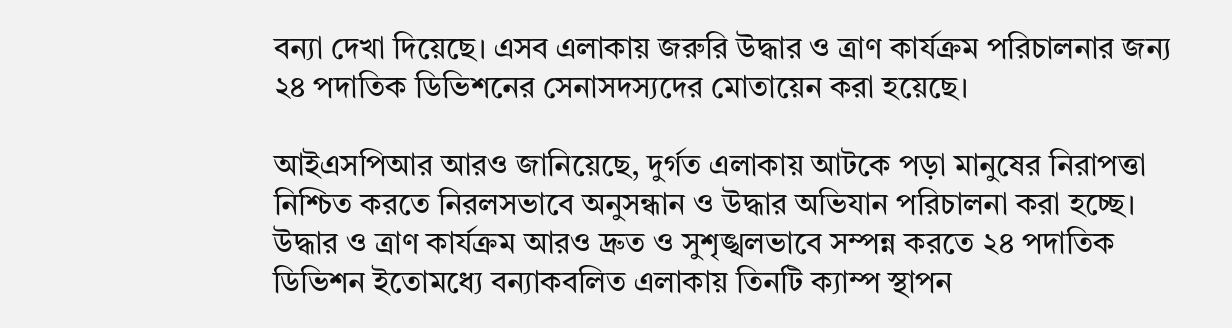বন্যা দেখা দিয়েছে। এসব এলাকায় জরুরি উদ্ধার ও ত্রাণ কার্যক্রম পরিচালনার জন্য ২৪ পদাতিক ডিভিশনের সেনাসদস্যদের মোতায়েন করা হয়েছে।

আইএসপিআর আরও জানিয়েছে, দুর্গত এলাকায় আটকে পড়া মানুষের নিরাপত্তা নিশ্চিত করতে নিরলসভাবে অনুসন্ধান ও উদ্ধার অভিযান পরিচালনা করা হচ্ছে। উদ্ধার ও ত্রাণ কার্যক্রম আরও দ্রুত ও সুশৃঙ্খলভাবে সম্পন্ন করতে ২৪ পদাতিক ডিভিশন ইতোমধ্যে বন্যাকবলিত এলাকায় তিনটি ক্যাম্প স্থাপন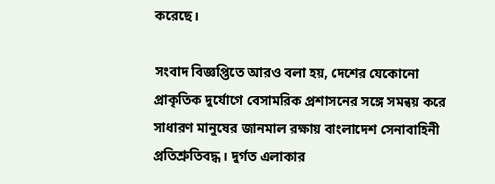করেছে।

সংবাদ বিজ্ঞপ্তিতে আরও বলা হয়, দেশের যেকোনো প্রাকৃতিক দুর্যোগে বেসামরিক প্রশাসনের সঙ্গে সমন্বয় করে সাধারণ মানুষের জানমাল রক্ষায় বাংলাদেশ সেনাবাহিনী প্রতিশ্রুতিবদ্ধ। দুর্গত এলাকার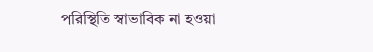পরিস্থিতি স্বাভাবিক না হওয়া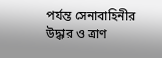পর্যন্ত সেনাবাহিনীর উদ্ধার ও ত্রাণ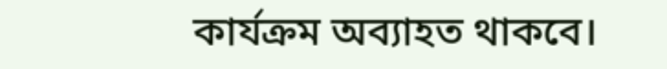কার্যক্রম অব্যাহত থাকবে।